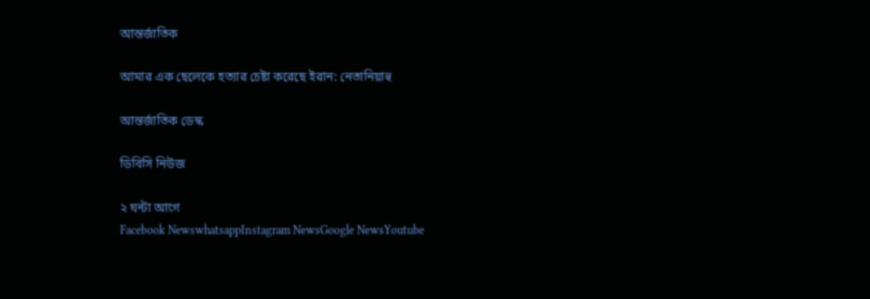আন্তর্জাতিক

আমার এক ছেলেকে হত্যার চেষ্টা করেছে ইরান: নেতানিয়াহু

আন্তর্জাতিক ডেস্ক

ডিবিসি নিউজ

২ ঘন্টা আগে
Facebook NewswhatsappInstagram NewsGoogle NewsYoutube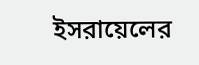ইসরায়েলের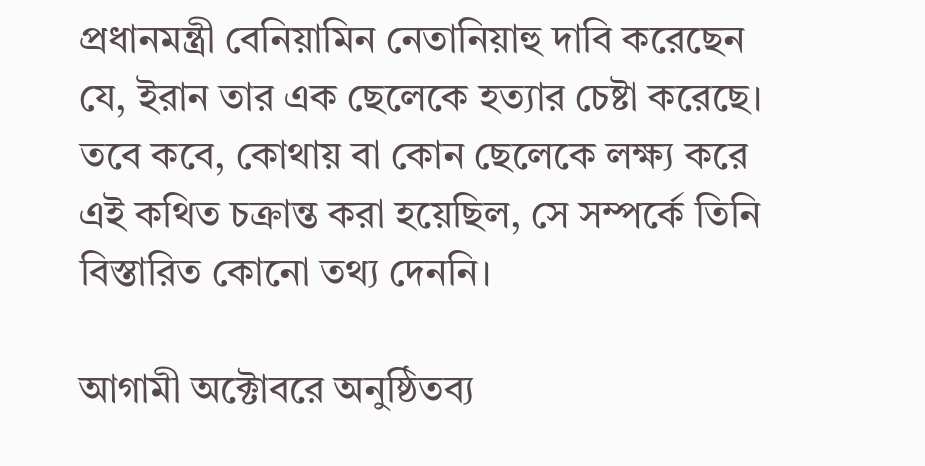প্রধানমন্ত্রী বেনিয়ামিন নেতানিয়াহু দাবি করেছেন যে, ইরান তার এক ছেলেকে হত্যার চেষ্টা করেছে। তবে কবে, কোথায় বা কোন ছেলেকে লক্ষ্য করে এই কথিত চক্রান্ত করা হয়েছিল, সে সম্পর্কে তিনি বিস্তারিত কোনো তথ্য দেননি।

আগামী অক্টোবরে অনুষ্ঠিতব্য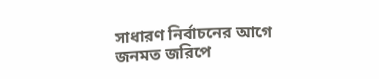সাধারণ নির্বাচনের আগে জনমত জরিপে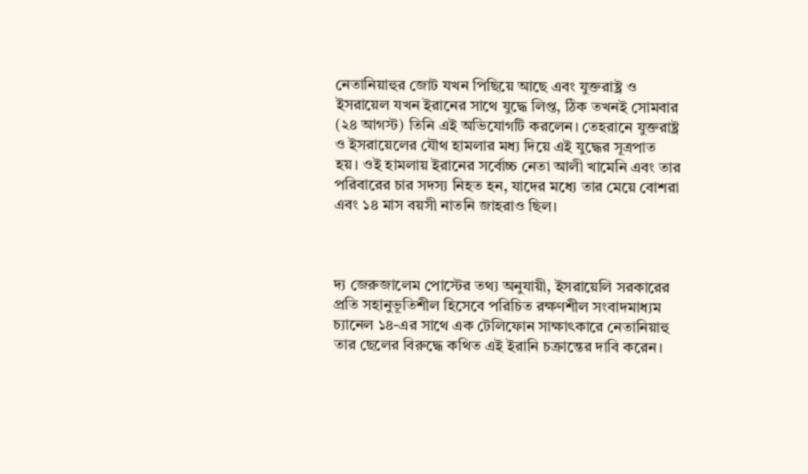নেতানিয়াহুর জোট যখন পিছিয়ে আছে এবং যুক্তরাষ্ট্র ও ইসরায়েল যখন ইরানের সাথে যুদ্ধে লিপ্ত, ঠিক তখনই সোমবার (২৪ আগস্ট) তিনি এই অভিযোগটি করলেন। তেহরানে যুক্তরাষ্ট্র ও ইসরায়েলের যৌথ হামলার মধ্য দিয়ে এই যুদ্ধের সূত্রপাত হয়। ওই হামলায় ইরানের সর্বোচ্চ নেতা আলী খামেনি এবং তার পরিবারের চার সদস্য নিহত হন, যাদের মধ্যে তার মেয়ে বোশরা এবং ১৪ মাস বয়সী নাতনি জাহরাও ছিল।



দ্য জেরুজালেম পোস্টের তথ্য অনুযায়ী, ইসরায়েলি সরকারের প্রতি সহানুভূতিশীল হিসেবে পরিচিত রক্ষণশীল সংবাদমাধ্যম চ্যানেল ১৪-এর সাথে এক টেলিফোন সাক্ষাৎকারে নেতানিয়াহু তার ছেলের বিরুদ্ধে কথিত এই ইরানি চক্রান্তের দাবি করেন।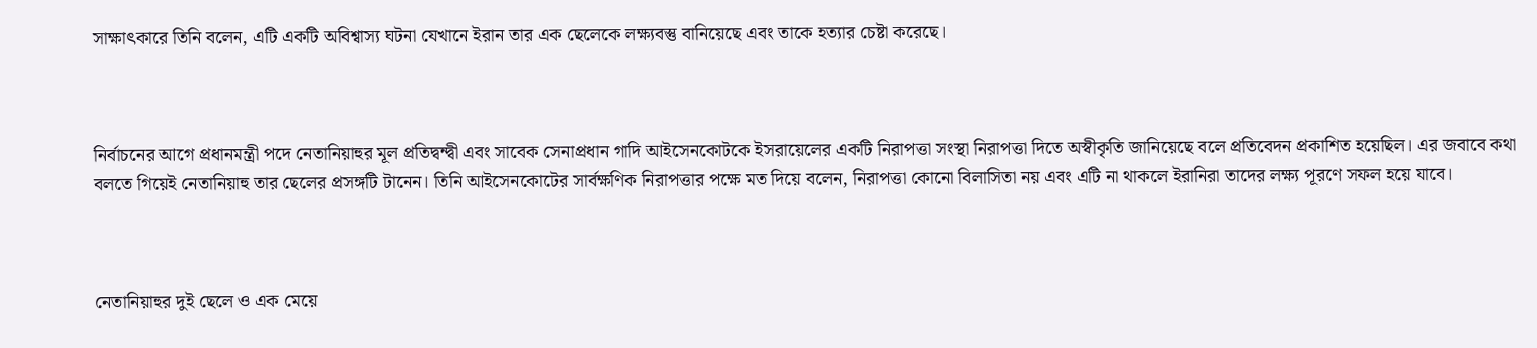সাক্ষাৎকারে তিনি বলেন, এটি একটি অবিশ্বাস্য ঘটনা যেখানে ইরান তার এক ছেলেকে লক্ষ্যবস্তু বানিয়েছে এবং তাকে হত্যার চেষ্টা করেছে।



নির্বাচনের আগে প্রধানমন্ত্রী পদে নেতানিয়াহুর মূল প্রতিদ্বন্দ্বী এবং সাবেক সেনাপ্রধান গাদি আইসেনকোটকে ইসরায়েলের একটি নিরাপত্তা সংস্থা নিরাপত্তা দিতে অস্বীকৃতি জানিয়েছে বলে প্রতিবেদন প্রকাশিত হয়েছিল। এর জবাবে কথা বলতে গিয়েই নেতানিয়াহু তার ছেলের প্রসঙ্গটি টানেন। তিনি আইসেনকোটের সার্বক্ষণিক নিরাপত্তার পক্ষে মত দিয়ে বলেন, নিরাপত্তা কোনো বিলাসিতা নয় এবং এটি না থাকলে ইরানিরা তাদের লক্ষ্য পূরণে সফল হয়ে যাবে।



নেতানিয়াহুর দুই ছেলে ও এক মেয়ে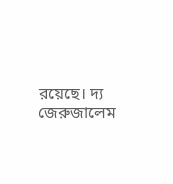রয়েছে। দ্য জেরুজালেম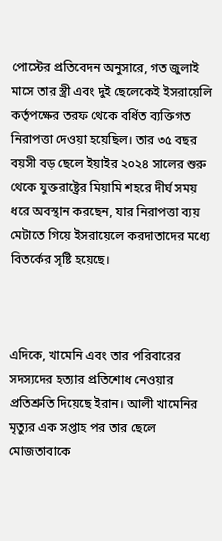পোস্টের প্রতিবেদন অনুসারে, গত জুলাই মাসে তার স্ত্রী এবং দুই ছেলেকেই ইসরায়েলি কর্তৃপক্ষের তরফ থেকে বর্ধিত ব্যক্তিগত নিরাপত্তা দেওয়া হয়েছিল। তার ৩৫ বছর বয়সী বড় ছেলে ইয়াইর ২০২৪ সালের শুরু থেকে যুক্তরাষ্ট্রের মিয়ামি শহরে দীর্ঘ সময় ধরে অবস্থান করছেন, যার নিরাপত্তা ব্যয় মেটাতে গিয়ে ইসরায়েলে করদাতাদের মধ্যে বিতর্কের সৃষ্টি হয়েছে।



এদিকে, খামেনি এবং তার পরিবারের সদস্যদের হত্যার প্রতিশোধ নেওয়ার প্রতিশ্রুতি দিয়েছে ইরান। আলী খামেনির মৃত্যুর এক সপ্তাহ পর তার ছেলে মোজতাবাকে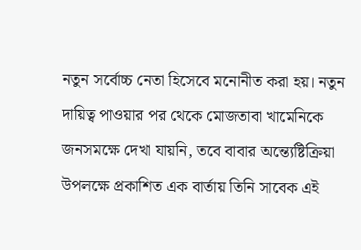নতুন সর্বোচ্চ নেতা হিসেবে মনোনীত করা হয়। নতুন দায়িত্ব পাওয়ার পর থেকে মোজতাবা খামেনিকে জনসমক্ষে দেখা যায়নি, তবে বাবার অন্ত্যেষ্টিক্রিয়া উপলক্ষে প্রকাশিত এক বার্তায় তিনি সাবেক এই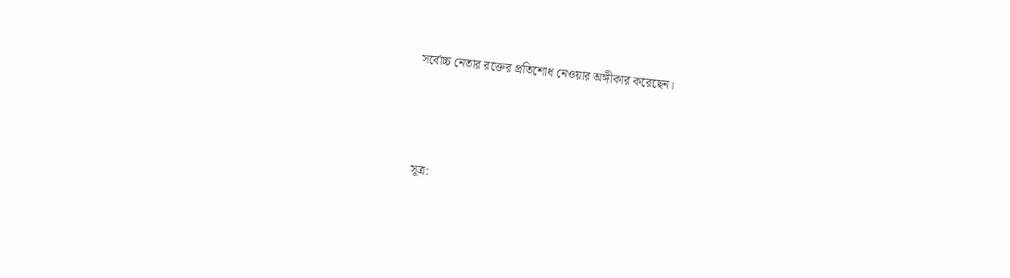সর্বোচ্চ নেতার রক্তের প্রতিশোধ নেওয়ার অঙ্গীকার করেছেন।



সূত্র: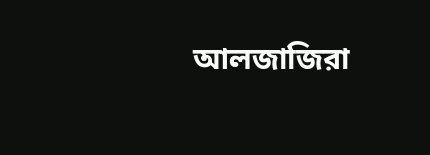আলজাজিরা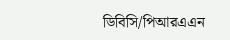ডিবিসি/পিআরএএন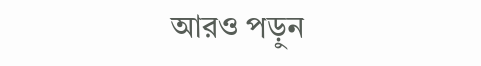আরও পড়ুন